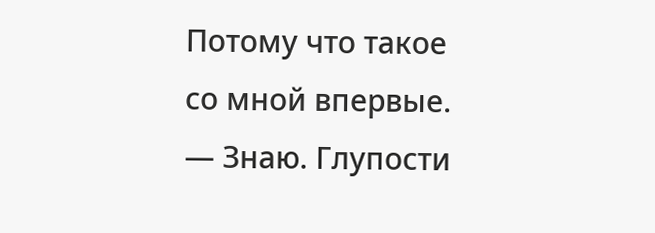Потому что такое со мной впервые.
— Знаю. Глупости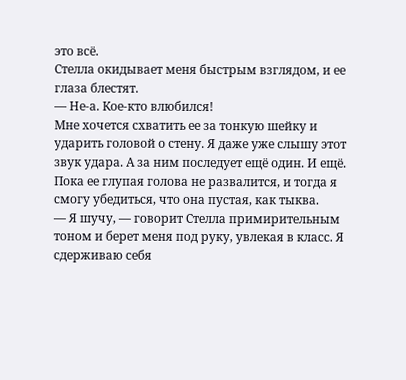это всё.
Стелла окидывает меня быстрым взглядом, и ее глаза блестят.
— Не-а. Кое-кто влюбился!
Мне хочется схватить ее за тонкую шейку и ударить головой о стену. Я даже уже слышу этот звук удара. А за ним последует ещё один. И ещё. Пока ее глупая голова не развалится, и тогда я смогу убедиться, что она пустая, как тыква.
— Я шучу, — говорит Стелла примирительным тоном и берет меня под руку, увлекая в класс. Я сдерживаю себя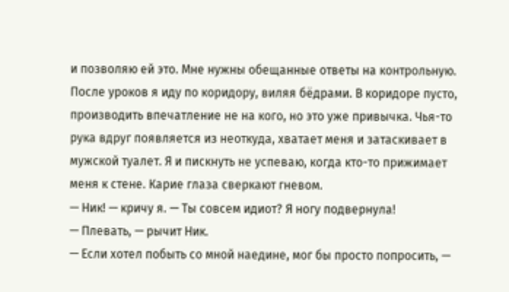и позволяю ей это. Мне нужны обещанные ответы на контрольную.
После уроков я иду по коридору, виляя бёдрами. В коридоре пусто, производить впечатление не на кого, но это уже привычка. Чья-то рука вдруг появляется из неоткуда, хватает меня и затаскивает в мужской туалет. Я и пискнуть не успеваю, когда кто-то прижимает меня к стене. Карие глаза сверкают гневом.
— Ник! — кричу я. — Ты совсем идиот? Я ногу подвернула!
— Плевать, — рычит Ник.
— Если хотел побыть со мной наедине, мог бы просто попросить, —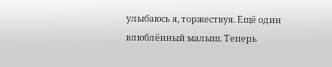улыбаюсь я, торжествуя. Ещё один влюблённый малыш. Теперь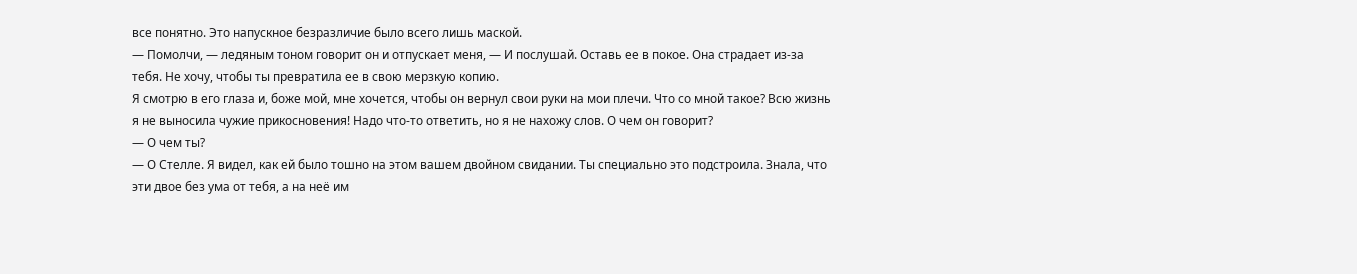все понятно. Это напускное безразличие было всего лишь маской.
— Помолчи, — ледяным тоном говорит он и отпускает меня, — И послушай. Оставь ее в покое. Она страдает из-за тебя. Не хочу, чтобы ты превратила ее в свою мерзкую копию.
Я смотрю в его глаза и, боже мой, мне хочется, чтобы он вернул свои руки на мои плечи. Что со мной такое? Всю жизнь я не выносила чужие прикосновения! Надо что-то ответить, но я не нахожу слов. О чем он говорит?
— О чем ты?
— О Стелле. Я видел, как ей было тошно на этом вашем двойном свидании. Ты специально это подстроила. Знала, что эти двое без ума от тебя, а на неё им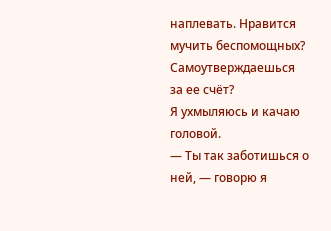наплевать. Нравится мучить беспомощных? Самоутверждаешься за ее счёт?
Я ухмыляюсь и качаю головой.
— Ты так заботишься о ней, — говорю я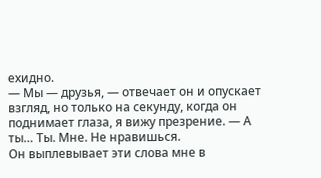ехидно.
— Мы — друзья, — отвечает он и опускает взгляд, но только на секунду, когда он поднимает глаза, я вижу презрение. — А ты… Ты. Мне. Не нравишься.
Он выплевывает эти слова мне в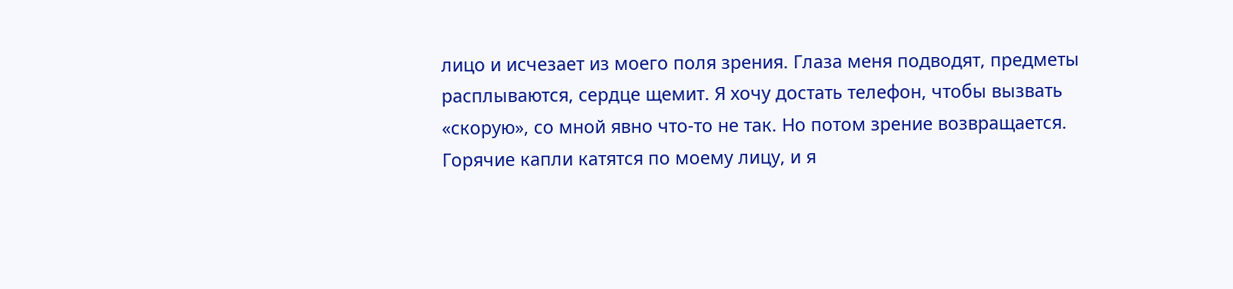лицо и исчезает из моего поля зрения. Глаза меня подводят, предметы расплываются, сердце щемит. Я хочу достать телефон, чтобы вызвать «скорую», со мной явно что-то не так. Но потом зрение возвращается. Горячие капли катятся по моему лицу, и я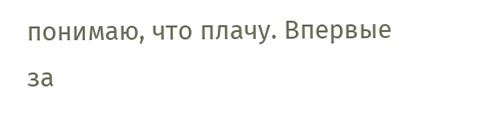понимаю, что плачу. Впервые за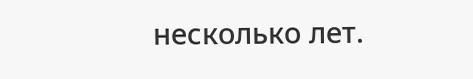несколько лет.